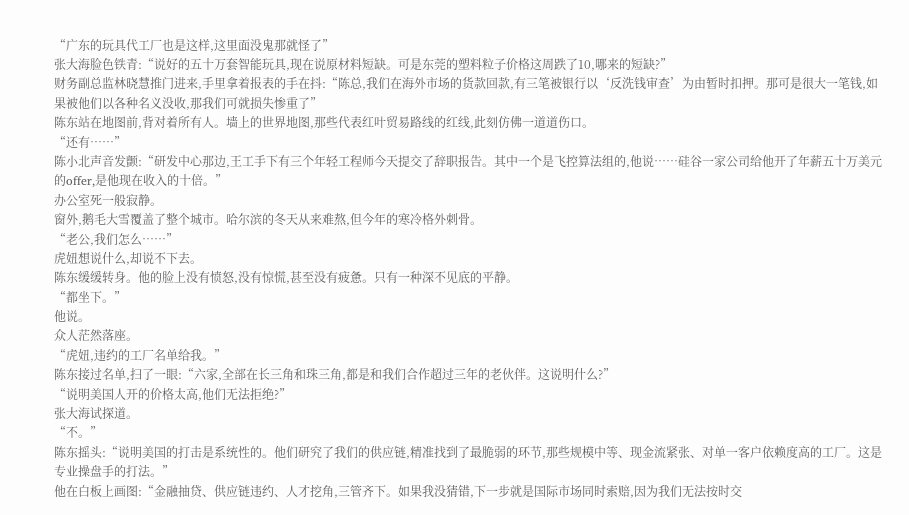“广东的玩具代工厂也是这样,这里面没鬼那就怪了”
张大海脸色铁青:“说好的五十万套智能玩具,现在说原材料短缺。可是东莞的塑料粒子价格这周跌了10,哪来的短缺?”
财务副总监林晓慧推门进来,手里拿着报表的手在抖:“陈总,我们在海外市场的货款回款,有三笔被银行以‘反洗钱审查’为由暂时扣押。那可是很大一笔钱,如果被他们以各种名义没收,那我们可就损失惨重了”
陈东站在地图前,背对着所有人。墙上的世界地图,那些代表红叶贸易路线的红线,此刻仿佛一道道伤口。
“还有……”
陈小北声音发颤:“研发中心那边,王工手下有三个年轻工程师今天提交了辞职报告。其中一个是飞控算法组的,他说……硅谷一家公司给他开了年薪五十万美元的offer,是他现在收入的十倍。”
办公室死一般寂静。
窗外,鹅毛大雪覆盖了整个城市。哈尔滨的冬天从来难熬,但今年的寒冷格外刺骨。
“老公,我们怎么……”
虎妞想说什么,却说不下去。
陈东缓缓转身。他的脸上没有愤怒,没有惊慌,甚至没有疲惫。只有一种深不见底的平静。
“都坐下。”
他说。
众人茫然落座。
“虎妞,违约的工厂名单给我。”
陈东接过名单,扫了一眼:“六家,全部在长三角和珠三角,都是和我们合作超过三年的老伙伴。这说明什么?”
“说明美国人开的价格太高,他们无法拒绝?”
张大海试探道。
“不。”
陈东摇头:“说明美国的打击是系统性的。他们研究了我们的供应链,精准找到了最脆弱的环节,那些规模中等、现金流紧张、对单一客户依赖度高的工厂。这是专业操盘手的打法。”
他在白板上画图:“金融抽贷、供应链违约、人才挖角,三管齐下。如果我没猜错,下一步就是国际市场同时索赔,因为我们无法按时交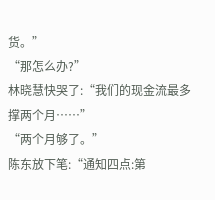货。”
“那怎么办?”
林晓慧快哭了:“我们的现金流最多撑两个月……”
“两个月够了。”
陈东放下笔:“通知四点:第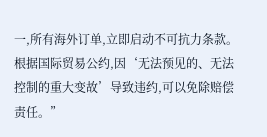一,所有海外订单,立即启动不可抗力条款。根据国际贸易公约,因‘无法预见的、无法控制的重大变故’导致违约,可以免除赔偿责任。”